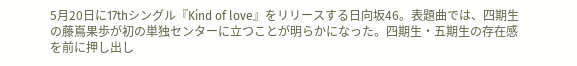5月20日に17thシングル『Kind of love』をリリースする日向坂46。表題曲では、四期生の藤嶌果歩が初の単独センターに立つことが明らかになった。四期生・五期生の存在感を前に押し出し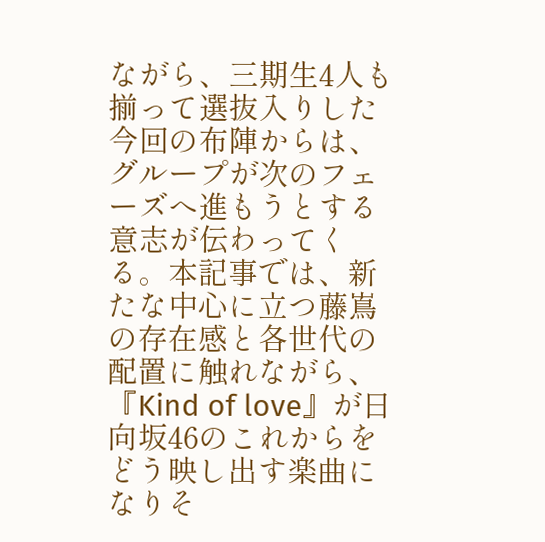ながら、三期生4人も揃って選抜入りした今回の布陣からは、グループが次のフェーズへ進もうとする意志が伝わってくる。本記事では、新たな中心に立つ藤嶌の存在感と各世代の配置に触れながら、『Kind of love』が日向坂46のこれからをどう映し出す楽曲になりそ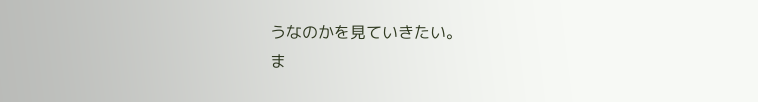うなのかを見ていきたい。
ま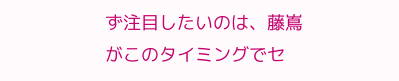ず注目したいのは、藤嶌がこのタイミングでセ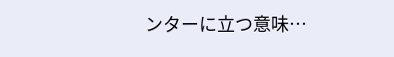ンターに立つ意味…